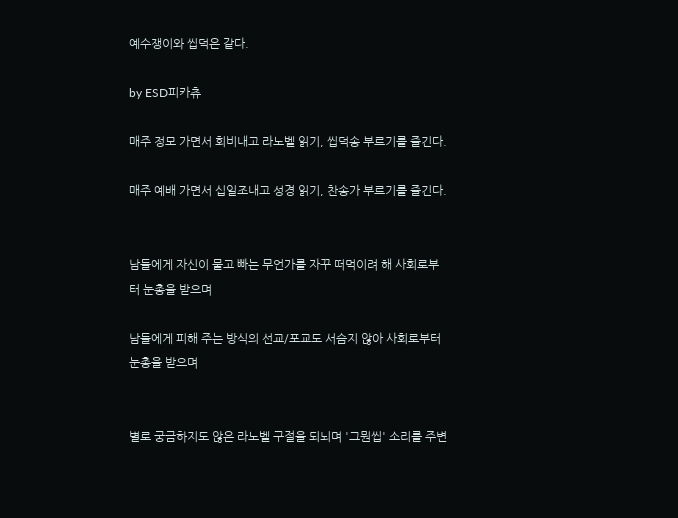예수쟁이와 씹덕은 같다.

by ESD피카츄

매주 정모 가면서 회비내고 라노벨 읽기, 씹덕송 부르기를 즐긴다.

매주 예배 가면서 십일조내고 성경 읽기, 찬송가 부르기를 즐긴다.


남들에게 자신이 물고 빠는 무언가를 자꾸 떠먹이려 해 사회로부터 눈총을 받으며

남들에게 피해 주는 방식의 선교/포교도 서슴지 않아 사회로부터 눈총을 받으며


별로 궁금하지도 않은 라노벨 구절을 되뇌며 '그뭔씹' 소리를 주변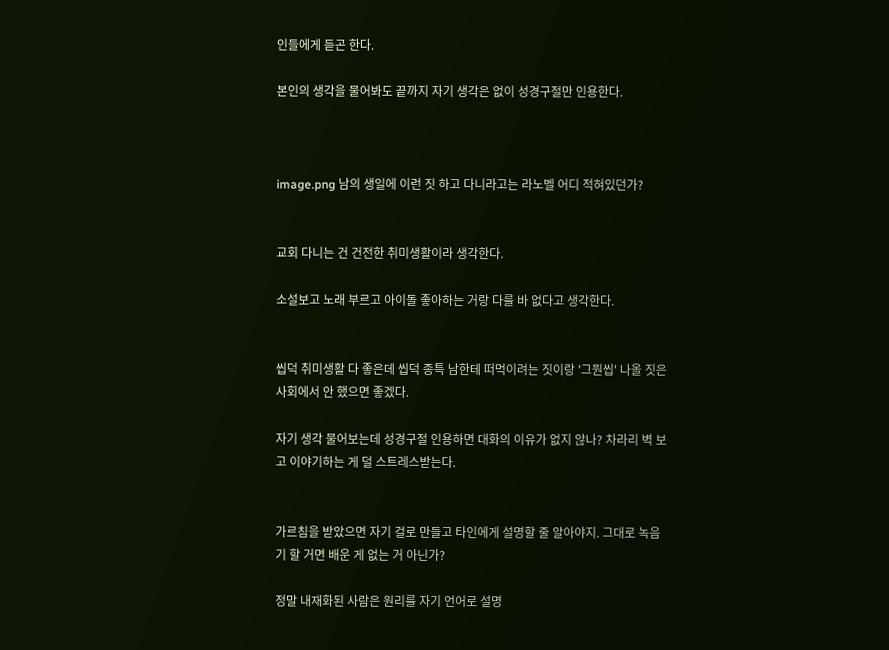인들에게 듣곤 한다.

본인의 생각을 물어봐도 끝까지 자기 생각은 없이 성경구절만 인용한다.



image.png 남의 생일에 이런 짓 하고 다니라고는 라노벨 어디 적혀있던가?


교회 다니는 건 건전한 취미생활이라 생각한다.

소설보고 노래 부르고 아이돌 좋아하는 거랑 다를 바 없다고 생각한다.


씹덕 취미생활 다 좋은데 씹덕 종특 남한테 떠먹이려는 짓이랑 '그뭔씹' 나올 짓은 사회에서 안 했으면 좋겠다.

자기 생각 물어보는데 성경구절 인용하면 대화의 이유가 없지 않나? 차라리 벽 보고 이야기하는 게 덜 스트레스받는다.


가르침을 받았으면 자기 걸로 만들고 타인에게 설명할 줄 알아야지. 그대로 녹음기 할 거면 배운 게 없는 거 아닌가?

정말 내재화된 사람은 원리를 자기 언어로 설명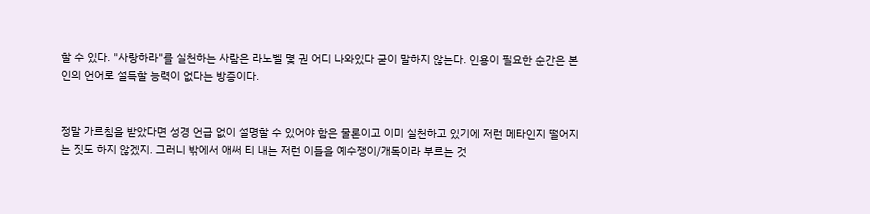할 수 있다. "사랑하라"를 실천하는 사람은 라노벨 몇 권 어디 나와있다 굳이 말하지 않는다. 인용이 필요한 순간은 본인의 언어로 설득할 능력이 없다는 방증이다.


정말 가르침을 받았다면 성경 언급 없이 설명할 수 있어야 함은 물론이고 이미 실천하고 있기에 저런 메타인지 떨어지는 짓도 하지 않겠지. 그러니 밖에서 애써 티 내는 저런 이들을 예수쟁이/개독이라 부르는 것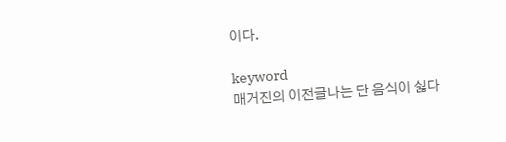이다.

keyword
매거진의 이전글나는 단 음식이 싫다